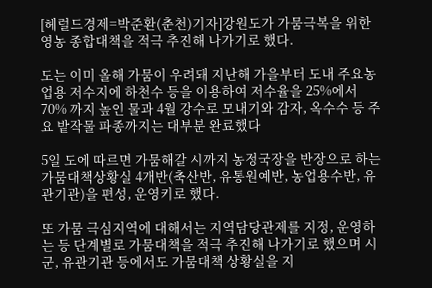[헤럴드경제=박준환(춘천)기자]강원도가 가뭄극복을 위한 영농 종합대책을 적극 추진해 나가기로 했다.

도는 이미 올해 가뭄이 우려돼 지난해 가을부터 도내 주요농업용 저수지에 하천수 등을 이용하여 저수율을 25%에서 70% 까지 높인 물과 4월 강수로 모내기와 감자, 옥수수 등 주요 밭작물 파종까지는 대부분 완료했다

5일 도에 따르면 가뭄해갈 시까지 농정국장을 반장으로 하는 가뭄대책상황실 4개반(축산반, 유통원예반, 농업용수반, 유관기관)을 편성, 운영키로 했다.

또 가뭄 극심지역에 대해서는 지역담당관제를 지정, 운영하는 등 단계별로 가뭄대책을 적극 추진해 나가기로 했으며 시군, 유관기관 등에서도 가뭄대책 상황실을 지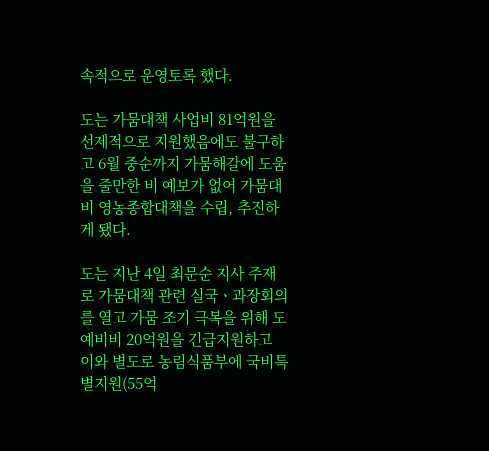속적으로 운영토록 했다.

도는 가뭄대책 사업비 81억원을 선제적으로 지원했음에도 불구하고 6월 중순까지 가뭄해갈에 도움을 줄만한 비 예보가 없어 가뭄대비 영농종합대책을 수립, 추진하게 됐다.

도는 지난 4일 최문순 지사 주재로 가뭄대책 관련 실국ㆍ과장회의를 열고 가뭄 조기 극복을 위해 도 예비비 20억원을 긴급지원하고 이와 별도로 농림식품부에 국비특별지원(55억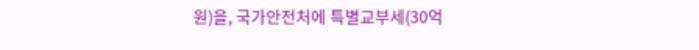원)을, 국가안전처에 특별교부세(30억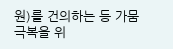원)를 건의하는 등 가뭄극복을 위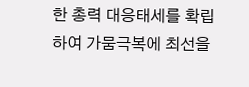한 총력 대응태세를 확립하여 가뭄극복에 최선을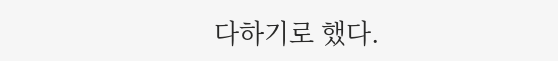다하기로 했다.